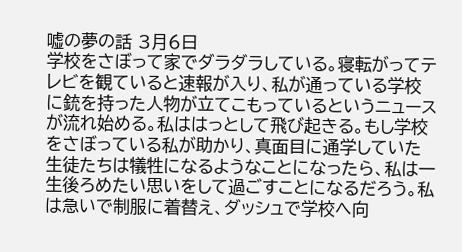嘘の夢の話 3月6日
学校をさぼって家でダラダラしている。寝転がってテレビを観ていると速報が入り、私が通っている学校に銃を持った人物が立てこもっているというニュースが流れ始める。私ははっとして飛び起きる。もし学校をさぼっている私が助かり、真面目に通学していた生徒たちは犠牲になるようなことになったら、私は一生後ろめたい思いをして過ごすことになるだろう。私は急いで制服に着替え、ダッシュで学校へ向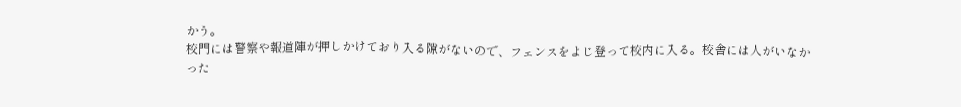かう。
校門には警察や報道陣が押しかけており入る隙がないので、フェンスをよじ登って校内に入る。校舎には人がいなかった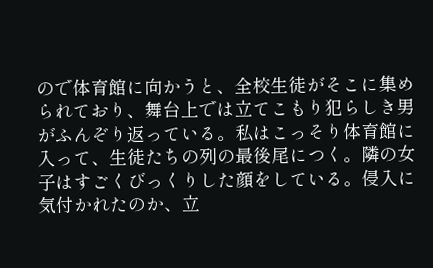ので体育館に向かうと、全校生徒がそこに集められており、舞台上では立てこもり犯らしき男がふんぞり返っている。私はこっそり体育館に入って、生徒たちの列の最後尾につく。隣の女子はすごくびっくりした顔をしている。侵入に気付かれたのか、立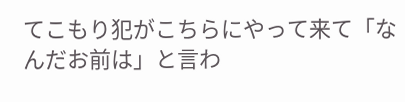てこもり犯がこちらにやって来て「なんだお前は」と言わ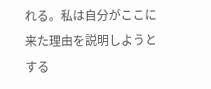れる。私は自分がここに来た理由を説明しようとする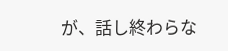が、話し終わらな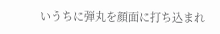いうちに弾丸を顔面に打ち込まれ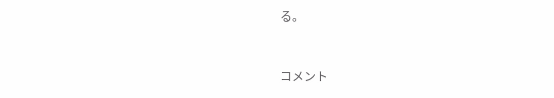る。


コメント